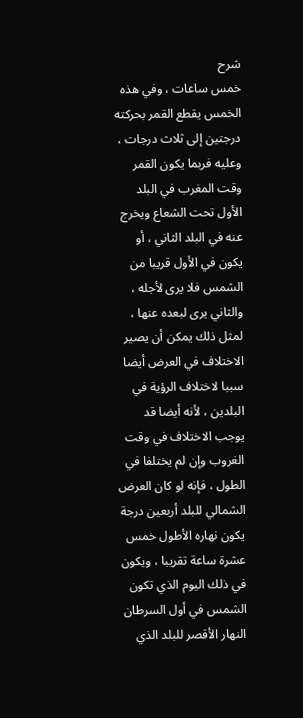شرح
خمس ساعات ، وفي هذه الخمس يقطع القمر بحركته درجتين إلى ثلاث درجات ، وعليه فربما يكون القمر وقت المغرب في البلد الأول تحت الشعاع ويخرج عنه في البلد الثاني ، أو يكون في الأول قريبا من الشمس فلا يرى لأجله ، والثاني يرى لبعده عنها ، لمثل ذلك يمكن أن يصير الاختلاف في العرض أيضا سببا لاختلاف الرؤية في البلدين ، لأنه أيضا قد يوجب الاختلاف في وقت الغروب وإن لم يختلفا في الطول ، فإنه لو كان العرض الشمالي للبلد أربعين درجة يكون نهاره الأطول خمس عشرة ساعة تقريبا ، ويكون في ذلك اليوم الذي تكون الشمس في أول السرطان النهار الأقصر للبلد الذي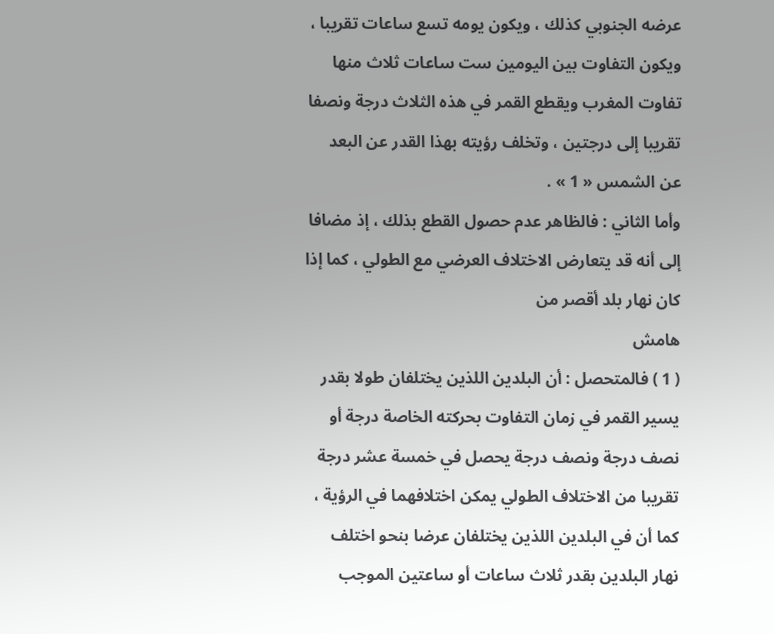عرضه الجنوبي كذلك ، ويكون يومه تسع ساعات تقريبا ، ويكون التفاوت بين اليومين ست ساعات ثلاث منها تفاوت المغرب ويقطع القمر في هذه الثلاث درجة ونصفا تقريبا إلى درجتين ، وتخلف رؤيته بهذا القدر عن البعد عن الشمس « 1 » .
وأما الثاني : فالظاهر عدم حصول القطع بذلك ، إذ مضافا إلى أنه قد يتعارض الاختلاف العرضي مع الطولي ، كما إذا كان نهار بلد أقصر من
هامش
( 1 ) فالمتحصل : أن البلدين اللذين يختلفان طولا بقدر يسير القمر في زمان التفاوت بحركته الخاصة درجة أو نصف درجة ونصف درجة يحصل في خمسة عشر درجة تقريبا من الاختلاف الطولي يمكن اختلافهما في الرؤية ، كما أن في البلدين اللذين يختلفان عرضا بنحو اختلف نهار البلدين بقدر ثلاث ساعات أو ساعتين الموجب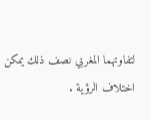لتفاوتهما المغربي نصف ذلك يمكن اختلاف الرؤية .